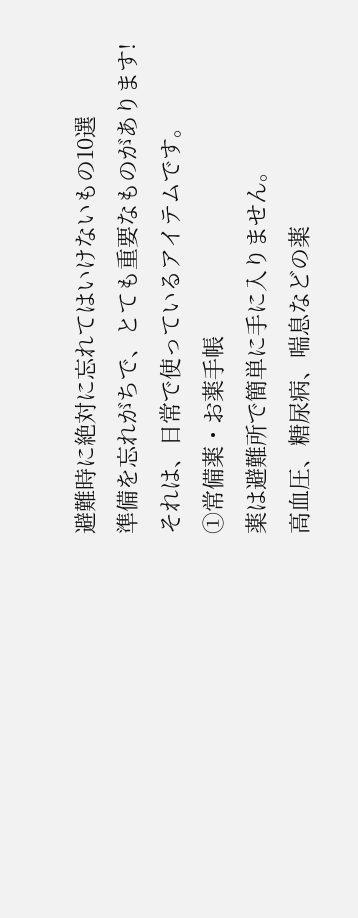避難時に絶対に忘れてはいけないもの10選
準備を忘れがちで、とても重要なものがあります!
それは、日常で使っているアイテムです。
①常備薬・お薬手帳
薬は避難所で簡単に手に入りません。
高血圧、糖尿病、喘息などの薬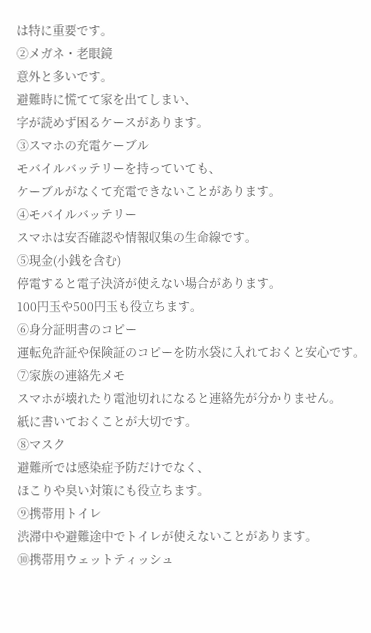は特に重要です。
②メガネ・老眼鏡
意外と多いです。
避難時に慌てて家を出てしまい、
字が読めず困るケースがあります。
③スマホの充電ケーブル
モバイルバッテリーを持っていても、
ケーブルがなくて充電できないことがあります。
④モバイルバッテリー
スマホは安否確認や情報収集の生命線です。
⑤現金(小銭を含む)
停電すると電子決済が使えない場合があります。
100円玉や500円玉も役立ちます。
⑥身分証明書のコピー
運転免許証や保険証のコピーを防水袋に入れておくと安心です。
⑦家族の連絡先メモ
スマホが壊れたり電池切れになると連絡先が分かりません。
紙に書いておくことが大切です。
⑧マスク
避難所では感染症予防だけでなく、
ほこりや臭い対策にも役立ちます。
⑨携帯用トイレ
渋滞中や避難途中でトイレが使えないことがあります。
⑩携帯用ウェットティッシュ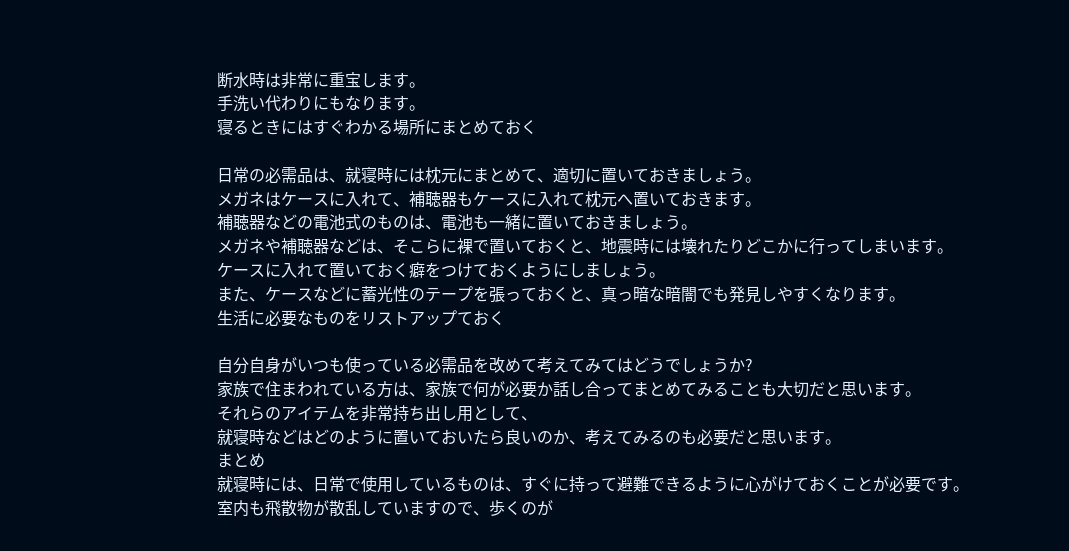断水時は非常に重宝します。
手洗い代わりにもなります。
寝るときにはすぐわかる場所にまとめておく

日常の必需品は、就寝時には枕元にまとめて、適切に置いておきましょう。
メガネはケースに入れて、補聴器もケースに入れて枕元へ置いておきます。
補聴器などの電池式のものは、電池も一緒に置いておきましょう。
メガネや補聴器などは、そこらに裸で置いておくと、地震時には壊れたりどこかに行ってしまいます。
ケースに入れて置いておく癖をつけておくようにしましょう。
また、ケースなどに蓄光性のテープを張っておくと、真っ暗な暗闇でも発見しやすくなります。
生活に必要なものをリストアップておく

自分自身がいつも使っている必需品を改めて考えてみてはどうでしょうか?
家族で住まわれている方は、家族で何が必要か話し合ってまとめてみることも大切だと思います。
それらのアイテムを非常持ち出し用として、
就寝時などはどのように置いておいたら良いのか、考えてみるのも必要だと思います。
まとめ
就寝時には、日常で使用しているものは、すぐに持って避難できるように心がけておくことが必要です。
室内も飛散物が散乱していますので、歩くのが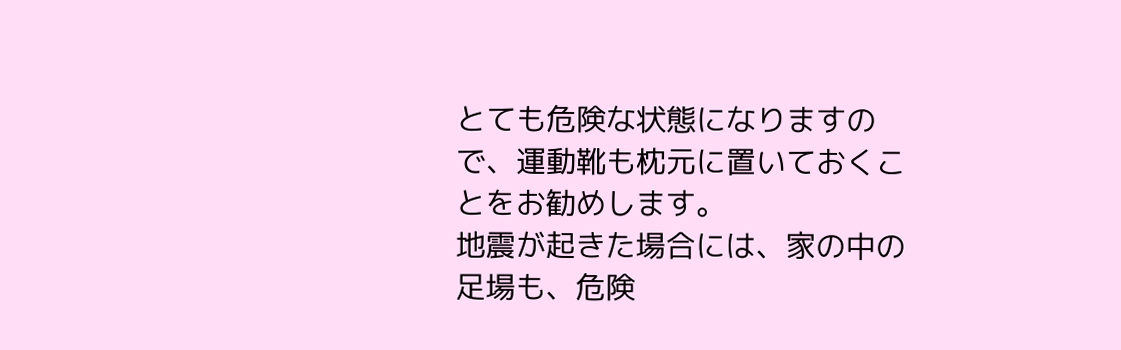とても危険な状態になりますので、運動靴も枕元に置いておくことをお勧めします。
地震が起きた場合には、家の中の足場も、危険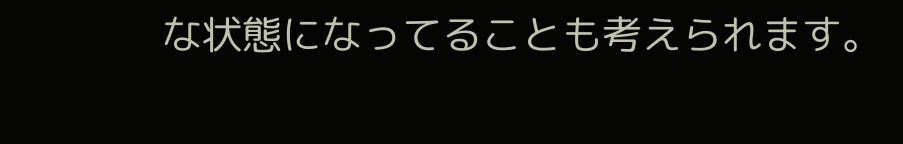な状態になってることも考えられます。